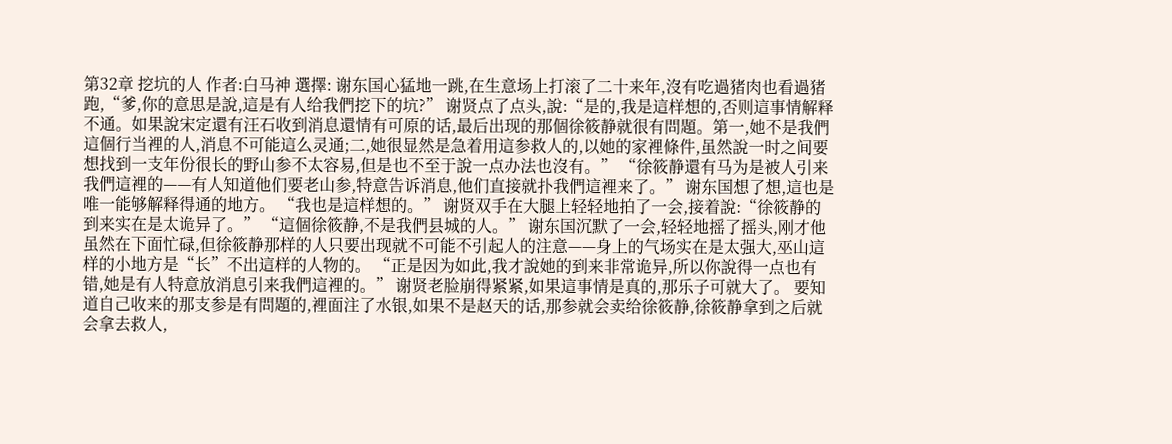第32章 挖坑的人 作者:白马神 選擇: 谢东国心猛地一跳,在生意场上打滚了二十来年,沒有吃過猪肉也看過猪跑,“爹,你的意思是說,這是有人给我們挖下的坑?” 谢贤点了点头,說:“是的,我是這样想的,否则這事情解释不通。如果說宋定還有汪石收到消息還情有可原的话,最后出现的那個徐筱静就很有問題。第一,她不是我們這個行当裡的人,消息不可能這么灵通;二,她很显然是急着用這参救人的,以她的家裡條件,虽然說一时之间要想找到一支年份很长的野山参不太容易,但是也不至于說一点办法也沒有。” “徐筱静還有马为是被人引来我們這裡的——有人知道他们要老山参,特意告诉消息,他们直接就扑我們這裡来了。” 谢东国想了想,這也是唯一能够解释得通的地方。 “我也是這样想的。” 谢贤双手在大腿上轻轻地拍了一会,接着說:“徐筱静的到来实在是太诡异了。” “這個徐筱静,不是我們县城的人。” 谢东国沉默了一会,轻轻地摇了摇头,刚才他虽然在下面忙碌,但徐筱静那样的人只要出现就不可能不引起人的注意——身上的气场实在是太强大,巫山這样的小地方是“长”不出這样的人物的。 “正是因为如此,我才說她的到来非常诡异,所以你說得一点也有错,她是有人特意放消息引来我們這裡的。” 谢贤老脸崩得紧紧,如果這事情是真的,那乐子可就大了。 要知道自己收来的那支参是有問題的,裡面注了水银,如果不是赵天的话,那参就会卖给徐筱静,徐筱静拿到之后就会拿去救人,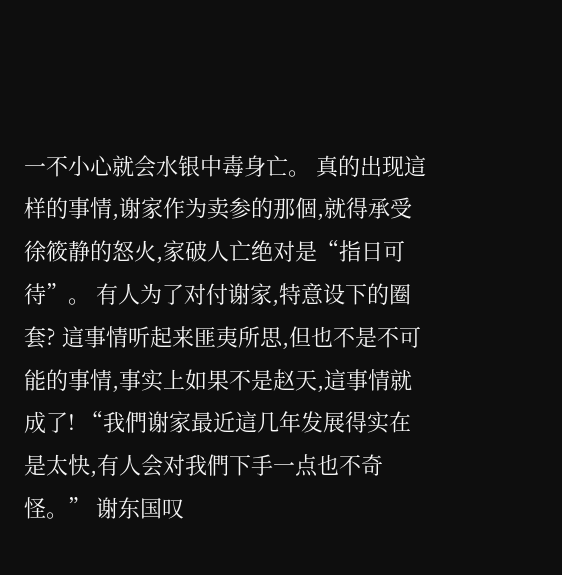一不小心就会水银中毒身亡。 真的出现這样的事情,谢家作为卖参的那個,就得承受徐筱静的怒火,家破人亡绝对是“指日可待”。 有人为了对付谢家,特意设下的圈套? 這事情听起来匪夷所思,但也不是不可能的事情,事实上如果不是赵天,這事情就成了! “我們谢家最近這几年发展得实在是太快,有人会对我們下手一点也不奇怪。” 谢东国叹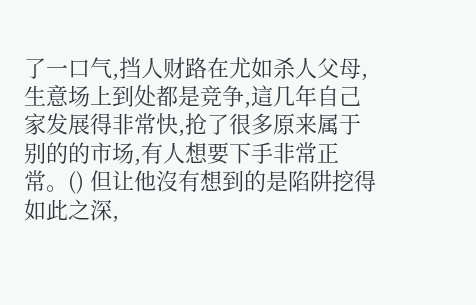了一口气,挡人财路在尤如杀人父母,生意场上到处都是竞争,這几年自己家发展得非常快,抢了很多原来属于别的的市场,有人想要下手非常正常。() 但让他沒有想到的是陷阱挖得如此之深,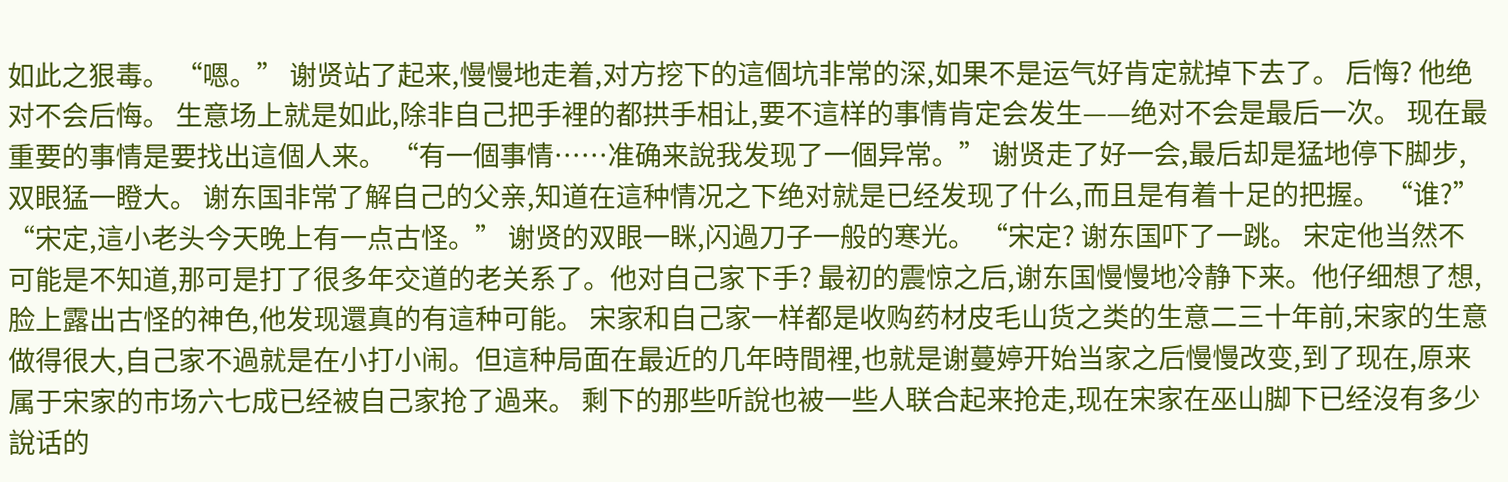如此之狠毒。 “嗯。” 谢贤站了起来,慢慢地走着,对方挖下的這個坑非常的深,如果不是运气好肯定就掉下去了。 后悔? 他绝对不会后悔。 生意场上就是如此,除非自己把手裡的都拱手相让,要不這样的事情肯定会发生——绝对不会是最后一次。 现在最重要的事情是要找出這個人来。 “有一個事情……准确来說我发现了一個异常。” 谢贤走了好一会,最后却是猛地停下脚步,双眼猛一瞪大。 谢东国非常了解自己的父亲,知道在這种情况之下绝对就是已经发现了什么,而且是有着十足的把握。 “谁?” “宋定,這小老头今天晚上有一点古怪。” 谢贤的双眼一眯,闪過刀子一般的寒光。 “宋定? 谢东国吓了一跳。 宋定他当然不可能是不知道,那可是打了很多年交道的老关系了。他对自己家下手? 最初的震惊之后,谢东国慢慢地冷静下来。他仔细想了想,脸上露出古怪的神色,他发现還真的有這种可能。 宋家和自己家一样都是收购药材皮毛山货之类的生意二三十年前,宋家的生意做得很大,自己家不過就是在小打小闹。但這种局面在最近的几年時間裡,也就是谢蔓婷开始当家之后慢慢改变,到了现在,原来属于宋家的市场六七成已经被自己家抢了過来。 剩下的那些听說也被一些人联合起来抢走,现在宋家在巫山脚下已经沒有多少說话的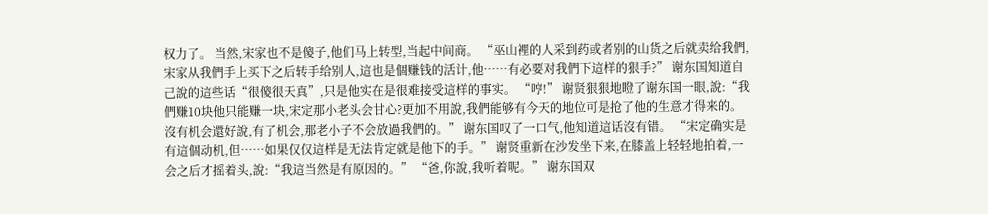权力了。 当然,宋家也不是傻子,他们马上转型,当起中间商。 “巫山裡的人采到药或者别的山货之后就卖给我們,宋家从我們手上买下之后转手给别人,這也是個赚钱的活计,他……有必要对我們下這样的狠手?” 谢东国知道自己說的這些话“很傻很天真”,只是他实在是很难接受這样的事实。 “哼!” 谢贤狠狠地瞪了谢东国一眼,說:“我們赚10块他只能赚一块,宋定那小老头会甘心?更加不用說,我們能够有今天的地位可是抢了他的生意才得来的。沒有机会還好說,有了机会,那老小子不会放過我們的。” 谢东国叹了一口气,他知道這话沒有错。 “宋定确实是有這個动机,但……如果仅仅這样是无法肯定就是他下的手。” 谢贤重新在沙发坐下来,在膝盖上轻轻地拍着,一会之后才摇着头,說:“我這当然是有原因的。” “爸,你說,我听着呢。” 谢东国双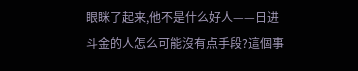眼眯了起来,他不是什么好人——日进斗金的人怎么可能沒有点手段?這個事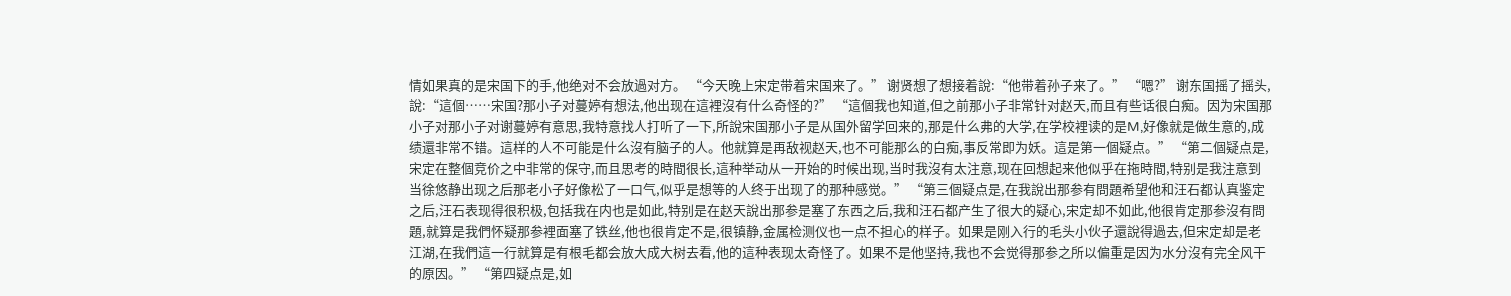情如果真的是宋国下的手,他绝对不会放過对方。 “今天晚上宋定带着宋国来了。” 谢贤想了想接着說:“他带着孙子来了。” “嗯?” 谢东国摇了摇头,說:“這個……宋国?那小子对蔓婷有想法,他出现在這裡沒有什么奇怪的?” “這個我也知道,但之前那小子非常针对赵天,而且有些话很白痴。因为宋国那小子对那小子对谢蔓婷有意思,我特意找人打听了一下,所說宋国那小子是从国外留学回来的,那是什么弗的大学,在学校裡读的是M,好像就是做生意的,成绩還非常不错。這样的人不可能是什么沒有脑子的人。他就算是再敌视赵天,也不可能那么的白痴,事反常即为妖。這是第一個疑点。” “第二個疑点是,宋定在整個竞价之中非常的保守,而且思考的時間很长,這种举动从一开始的时候出现,当时我沒有太注意,现在回想起来他似乎在拖時間,特别是我注意到当徐悠静出现之后那老小子好像松了一口气,似乎是想等的人终于出现了的那种感觉。” “第三個疑点是,在我說出那参有問題希望他和汪石都认真鉴定之后,汪石表现得很积极,包括我在内也是如此,特别是在赵天說出那参是塞了东西之后,我和汪石都产生了很大的疑心,宋定却不如此,他很肯定那参沒有問題,就算是我們怀疑那参裡面塞了铁丝,他也很肯定不是,很镇静,金属检测仪也一点不担心的样子。如果是刚入行的毛头小伙子還說得過去,但宋定却是老江湖,在我們這一行就算是有根毛都会放大成大树去看,他的這种表现太奇怪了。如果不是他坚持,我也不会觉得那参之所以偏重是因为水分沒有完全风干的原因。” “第四疑点是,如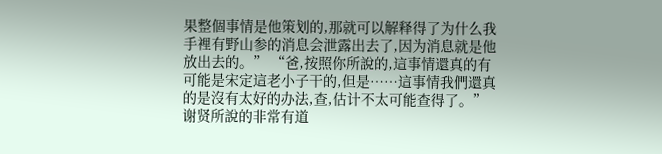果整個事情是他策划的,那就可以解释得了为什么我手裡有野山参的消息会泄露出去了,因为消息就是他放出去的。” “爸,按照你所說的,這事情還真的有可能是宋定這老小子干的,但是……這事情我們還真的是沒有太好的办法,查,估计不太可能查得了。” 谢贤所說的非常有道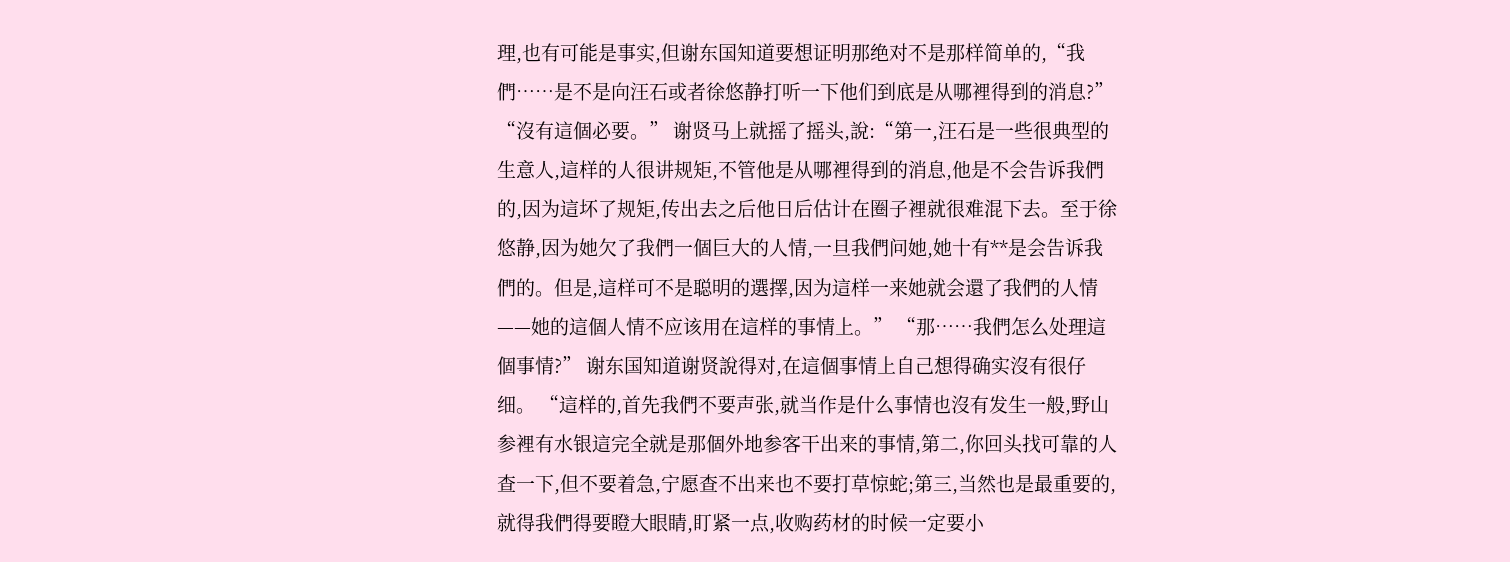理,也有可能是事实,但谢东国知道要想证明那绝对不是那样简单的,“我們……是不是向汪石或者徐悠静打听一下他们到底是从哪裡得到的消息?” “沒有這個必要。” 谢贤马上就摇了摇头,說:“第一,汪石是一些很典型的生意人,這样的人很讲规矩,不管他是从哪裡得到的消息,他是不会告诉我們的,因为這坏了规矩,传出去之后他日后估计在圈子裡就很难混下去。至于徐悠静,因为她欠了我們一個巨大的人情,一旦我們问她,她十有**是会告诉我們的。但是,這样可不是聪明的選擇,因为這样一来她就会還了我們的人情——她的這個人情不应该用在這样的事情上。” “那……我們怎么处理這個事情?” 谢东国知道谢贤說得对,在這個事情上自己想得确实沒有很仔细。 “這样的,首先我們不要声张,就当作是什么事情也沒有发生一般,野山参裡有水银這完全就是那個外地参客干出来的事情,第二,你回头找可靠的人查一下,但不要着急,宁愿查不出来也不要打草惊蛇;第三,当然也是最重要的,就得我們得要瞪大眼睛,盯紧一点,收购药材的时候一定要小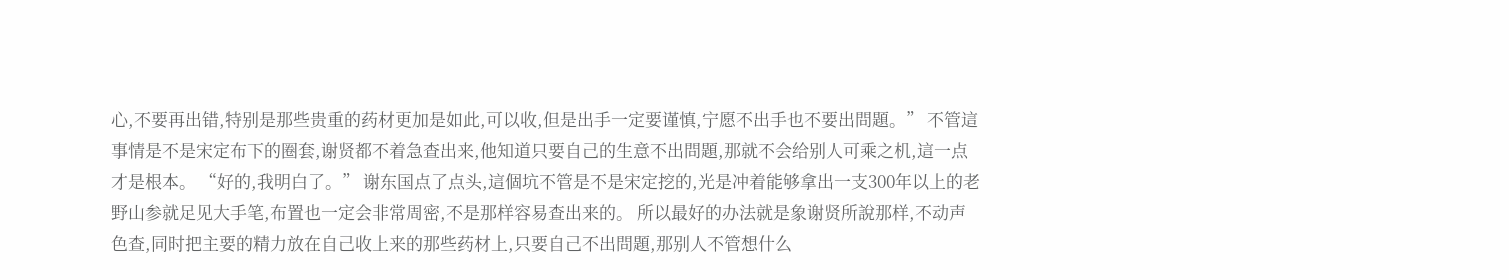心,不要再出错,特别是那些贵重的药材更加是如此,可以收,但是出手一定要谨慎,宁愿不出手也不要出問題。” 不管這事情是不是宋定布下的圈套,谢贤都不着急查出来,他知道只要自己的生意不出問題,那就不会给别人可乘之机,這一点才是根本。 “好的,我明白了。” 谢东国点了点头,這個坑不管是不是宋定挖的,光是冲着能够拿出一支300年以上的老野山参就足见大手笔,布置也一定会非常周密,不是那样容易查出来的。 所以最好的办法就是象谢贤所說那样,不动声色查,同时把主要的精力放在自己收上来的那些药材上,只要自己不出問題,那别人不管想什么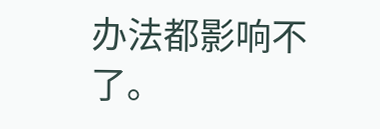办法都影响不了。